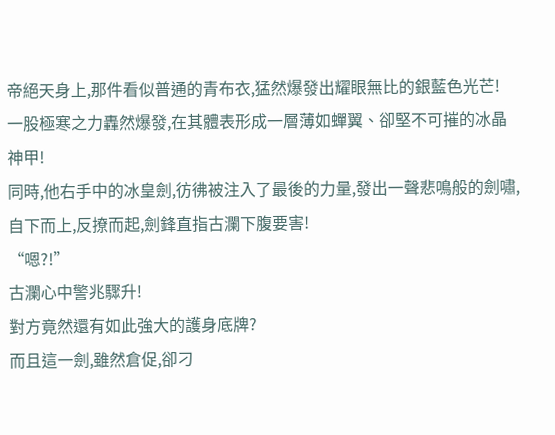帝絕天身上,那件看似普通的青布衣,猛然爆發出耀眼無比的銀藍色光芒!
一股極寒之力轟然爆發,在其體表形成一層薄如蟬翼、卻堅不可摧的冰晶神甲!
同時,他右手中的冰皇劍,彷彿被注入了最後的力量,發出一聲悲鳴般的劍嘯,自下而上,反撩而起,劍鋒直指古瀾下腹要害!
“嗯?!”
古瀾心中警兆驟升!
對方竟然還有如此強大的護身底牌?
而且這一劍,雖然倉促,卻刁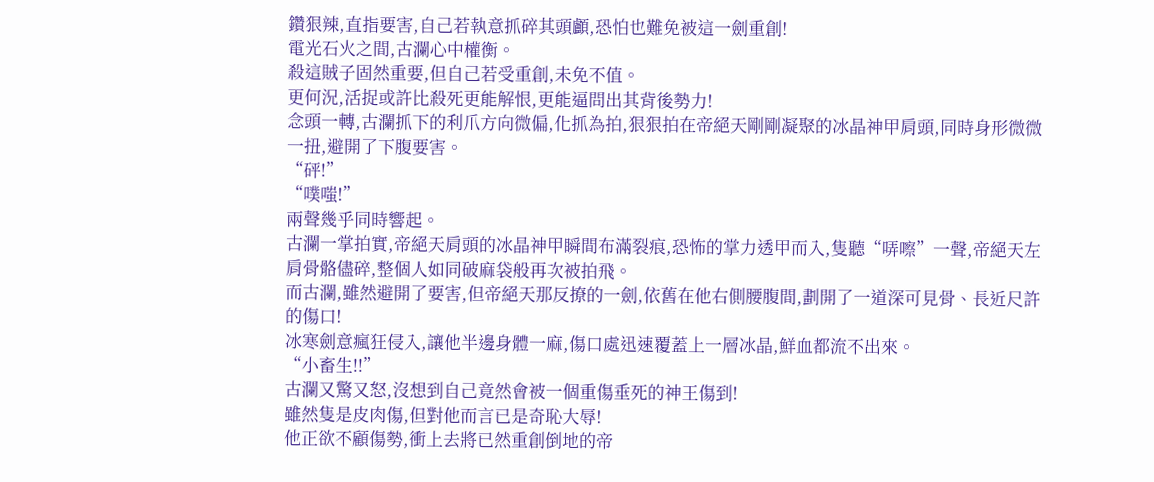鑽狠辣,直指要害,自己若執意抓碎其頭顱,恐怕也難免被這一劍重創!
電光石火之間,古瀾心中權衡。
殺這賊子固然重要,但自己若受重創,未免不值。
更何況,活捉或許比殺死更能解恨,更能逼問出其背後勢力!
念頭一轉,古瀾抓下的利爪方向微偏,化抓為拍,狠狠拍在帝絕天剛剛凝聚的冰晶神甲肩頭,同時身形微微一扭,避開了下腹要害。
“砰!”
“噗嗤!”
兩聲幾乎同時響起。
古瀾一掌拍實,帝絕天肩頭的冰晶神甲瞬間布滿裂痕,恐怖的掌力透甲而入,隻聽“哢嚓”一聲,帝絕天左肩骨骼儘碎,整個人如同破麻袋般再次被拍飛。
而古瀾,雖然避開了要害,但帝絕天那反撩的一劍,依舊在他右側腰腹間,劃開了一道深可見骨、長近尺許的傷口!
冰寒劍意瘋狂侵入,讓他半邊身體一麻,傷口處迅速覆蓋上一層冰晶,鮮血都流不出來。
“小畜生!!”
古瀾又驚又怒,沒想到自己竟然會被一個重傷垂死的神王傷到!
雖然隻是皮肉傷,但對他而言已是奇恥大辱!
他正欲不顧傷勢,衝上去將已然重創倒地的帝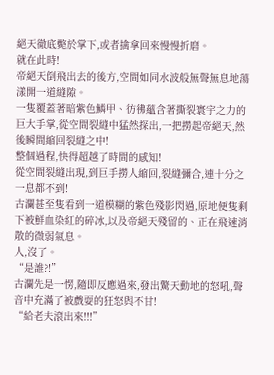絕天徹底斃於掌下,或者擒拿回來慢慢折磨。
就在此時!
帝絕天倒飛出去的後方,空間如同水波般無聲無息地蕩漾開一道縫隙。
一隻覆蓋著暗紫色鱗甲、彷彿蘊含著撕裂寰宇之力的巨大手掌,從空間裂縫中猛然探出,一把撈起帝絕天,然後瞬間縮回裂縫之中!
整個過程,快得超越了時間的感知!
從空間裂縫出現,到巨手撈人縮回,裂縫彌合,連十分之一息都不到!
古瀾甚至隻看到一道模糊的紫色殘影閃過,原地便隻剩下被鮮血染紅的碎冰,以及帝絕天殘留的、正在飛速消散的微弱氣息。
人,沒了。
“是誰?!”
古瀾先是一愣,隨即反應過來,發出驚天動地的怒吼,聲音中充滿了被戲耍的狂怒與不甘!
“給老夫滾出來!!!”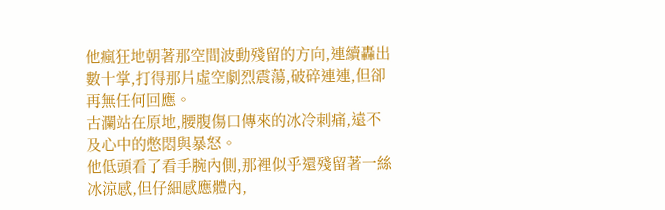他瘋狂地朝著那空間波動殘留的方向,連續轟出數十掌,打得那片虛空劇烈震蕩,破碎連連,但卻再無任何回應。
古瀾站在原地,腰腹傷口傳來的冰冷刺痛,遠不及心中的憋悶與暴怒。
他低頭看了看手腕內側,那裡似乎還殘留著一絲冰涼感,但仔細感應體內,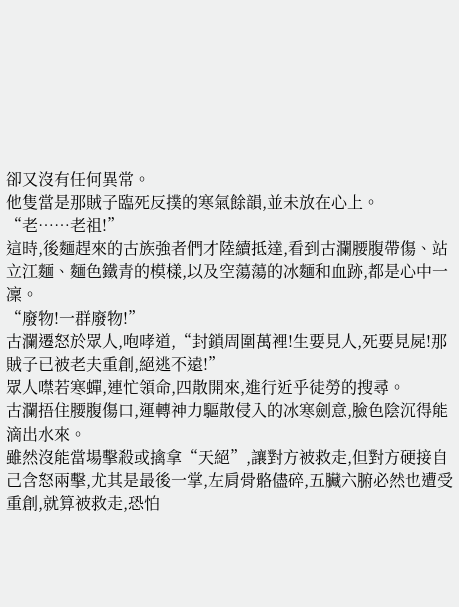卻又沒有任何異常。
他隻當是那賊子臨死反撲的寒氣餘韻,並未放在心上。
“老……老祖!”
這時,後麵趕來的古族強者們才陸續抵達,看到古瀾腰腹帶傷、站立江麵、麵色鐵青的模樣,以及空蕩蕩的冰麵和血跡,都是心中一凜。
“廢物!一群廢物!”
古瀾遷怒於眾人,咆哮道,“封鎖周圍萬裡!生要見人,死要見屍!那賊子已被老夫重創,絕逃不遠!”
眾人噤若寒蟬,連忙領命,四散開來,進行近乎徒勞的搜尋。
古瀾捂住腰腹傷口,運轉神力驅散侵入的冰寒劍意,臉色陰沉得能滴出水來。
雖然沒能當場擊殺或擒拿“天絕”,讓對方被救走,但對方硬接自己含怒兩擊,尤其是最後一掌,左肩骨骼儘碎,五臟六腑必然也遭受重創,就算被救走,恐怕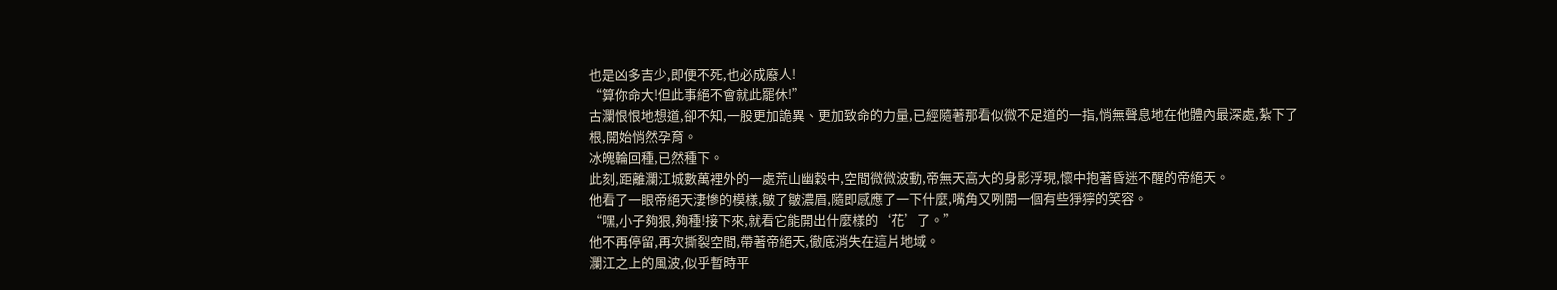也是凶多吉少,即便不死,也必成廢人!
“算你命大!但此事絕不會就此罷休!”
古瀾恨恨地想道,卻不知,一股更加詭異、更加致命的力量,已經隨著那看似微不足道的一指,悄無聲息地在他體內最深處,紮下了根,開始悄然孕育。
冰魄輪回種,已然種下。
此刻,距離瀾江城數萬裡外的一處荒山幽穀中,空間微微波動,帝無天高大的身影浮現,懷中抱著昏迷不醒的帝絕天。
他看了一眼帝絕天淒慘的模樣,皺了皺濃眉,隨即感應了一下什麼,嘴角又咧開一個有些猙獰的笑容。
“嘿,小子夠狠,夠種!接下來,就看它能開出什麼樣的‘花’了。”
他不再停留,再次撕裂空間,帶著帝絕天,徹底消失在這片地域。
瀾江之上的風波,似乎暫時平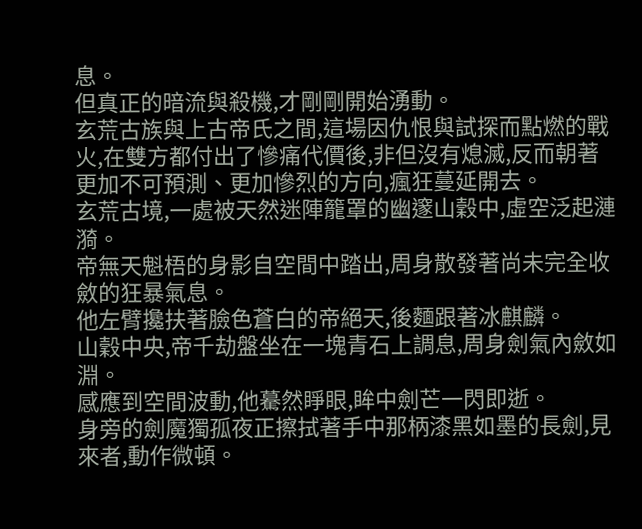息。
但真正的暗流與殺機,才剛剛開始湧動。
玄荒古族與上古帝氏之間,這場因仇恨與試探而點燃的戰火,在雙方都付出了慘痛代價後,非但沒有熄滅,反而朝著更加不可預測、更加慘烈的方向,瘋狂蔓延開去。
玄荒古境,一處被天然迷陣籠罩的幽邃山穀中,虛空泛起漣漪。
帝無天魁梧的身影自空間中踏出,周身散發著尚未完全收斂的狂暴氣息。
他左臂攙扶著臉色蒼白的帝絕天,後麵跟著冰麒麟。
山穀中央,帝千劫盤坐在一塊青石上調息,周身劍氣內斂如淵。
感應到空間波動,他驀然睜眼,眸中劍芒一閃即逝。
身旁的劍魔獨孤夜正擦拭著手中那柄漆黑如墨的長劍,見來者,動作微頓。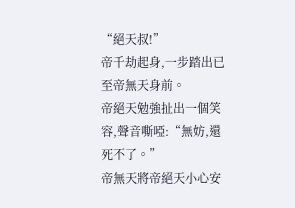“絕天叔!”
帝千劫起身,一步踏出已至帝無天身前。
帝絕天勉強扯出一個笑容,聲音嘶啞:“無妨,還死不了。”
帝無天將帝絕天小心安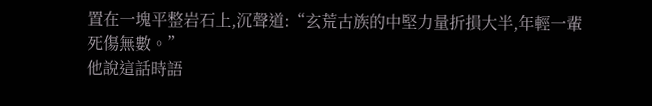置在一塊平整岩石上,沉聲道:“玄荒古族的中堅力量折損大半,年輕一輩死傷無數。”
他說這話時語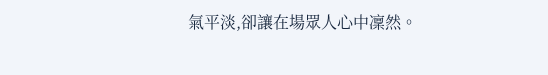氣平淡,卻讓在場眾人心中凜然。